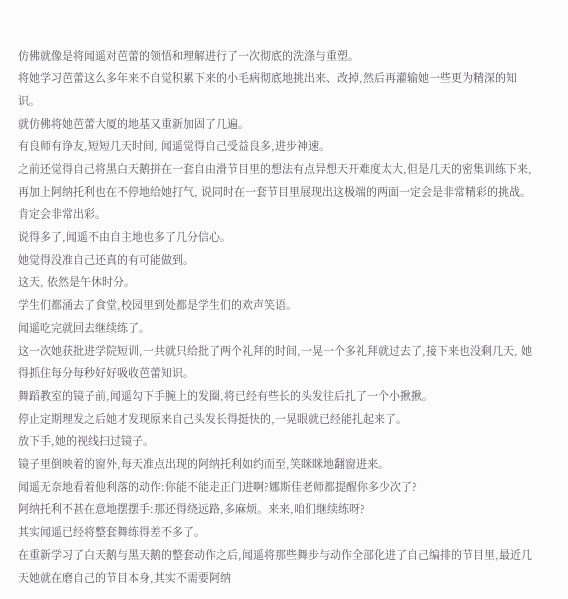仿佛就像是将闻遥对芭蕾的领悟和理解进行了一次彻底的洗涤与重塑。
将她学习芭蕾这么多年来不自觉积累下来的小毛病彻底地挑出来、改掉,然后再灌输她一些更为精深的知识。
就仿佛将她芭蕾大厦的地基又重新加固了几遍。
有良师有诤友,短短几天时间, 闻遥觉得自己受益良多,进步神速。
之前还觉得自己将黑白天鹅拼在一套自由滑节目里的想法有点异想天开难度太大,但是几天的密集训练下来, 再加上阿纳托利也在不停地给她打气, 说同时在一套节目里展现出这极端的两面一定会是非常精彩的挑战。肯定会非常出彩。
说得多了,闻遥不由自主地也多了几分信心。
她觉得没准自己还真的有可能做到。
这天, 依然是午休时分。
学生们都涌去了食堂,校园里到处都是学生们的欢声笑语。
闻遥吃完就回去继续练了。
这一次她获批进学院短训,一共就只给批了两个礼拜的时间,一晃一个多礼拜就过去了,接下来也没剩几天, 她得抓住每分每秒好好吸收芭蕾知识。
舞蹈教室的镜子前,闻遥勾下手腕上的发圈,将已经有些长的头发往后扎了一个小揪揪。
停止定期理发之后她才发现原来自己头发长得挺快的,一晃眼就已经能扎起来了。
放下手,她的视线扫过镜子。
镜子里倒映着的窗外,每天准点出现的阿纳托利如约而至,笑眯眯地翻窗进来。
闻遥无奈地看着他利落的动作:你能不能走正门进啊?娜斯佳老师都提醒你多少次了?
阿纳托利不甚在意地摆摆手:那还得绕远路,多麻烦。来来,咱们继续练呀?
其实闻遥已经将整套舞练得差不多了。
在重新学习了白天鹅与黑天鹅的整套动作之后,闻遥将那些舞步与动作全部化进了自己编排的节目里,最近几天她就在磨自己的节目本身,其实不需要阿纳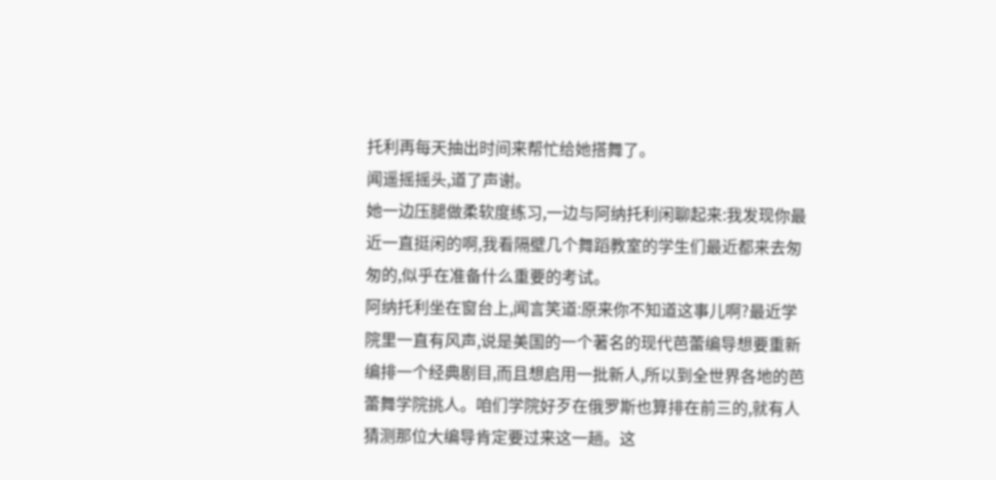托利再每天抽出时间来帮忙给她搭舞了。
闻遥摇摇头,道了声谢。
她一边压腿做柔软度练习,一边与阿纳托利闲聊起来:我发现你最近一直挺闲的啊,我看隔壁几个舞蹈教室的学生们最近都来去匆匆的,似乎在准备什么重要的考试。
阿纳托利坐在窗台上,闻言笑道:原来你不知道这事儿啊?最近学院里一直有风声,说是美国的一个著名的现代芭蕾编导想要重新编排一个经典剧目,而且想启用一批新人,所以到全世界各地的芭蕾舞学院挑人。咱们学院好歹在俄罗斯也算排在前三的,就有人猜测那位大编导肯定要过来这一趟。这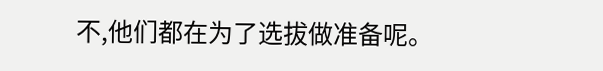不,他们都在为了选拔做准备呢。